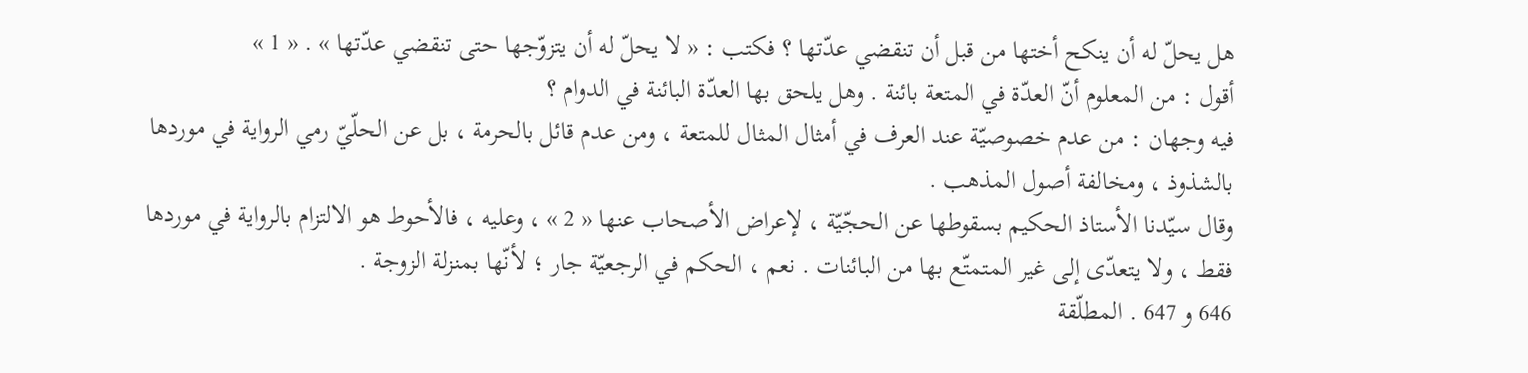هل يحلّ له أن ينكح أختها من قبل أن تنقضي عدّتها ؟ فكتب : « لا يحلّ له أن يتزوّجها حتى تنقضي عدّتها » . « 1 »
أقول : من المعلوم أنّ العدّة في المتعة بائنة . وهل يلحق بها العدّة البائنة في الدوام ؟
فيه وجهان : من عدم خصوصيّة عند العرف في أمثال المثال للمتعة ، ومن عدم قائل بالحرمة ، بل عن الحلّيّ رمي الرواية في موردها بالشذوذ ، ومخالفة أصول المذهب .
وقال سيّدنا الأستاذ الحكيم بسقوطها عن الحجّيّة ، لإعراض الأصحاب عنها « 2 » ، وعليه ، فالأحوط هو الالتزام بالرواية في موردها فقط ، ولا يتعدّى إلى غير المتمتّع بها من البائنات . نعم ، الحكم في الرجعيّة جار ؛ لأنّها بمنزلة الزوجة .
646 و 647 . المطلّقة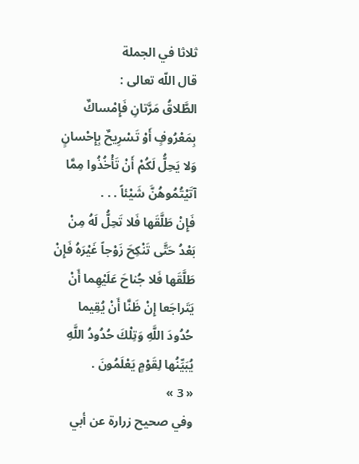ثلاثا في الجملة
قال اللّه تعالى :
الطَّلاقُ مَرَّتانِ فَإِمْساكٌ بِمَعْرُوفٍ أَوْ تَسْرِيحٌ بِإِحْسانٍ وَلا يَحِلُّ لَكُمْ أَنْ تَأْخُذُوا مِمَّا آتَيْتُمُوهُنَّ شَيْئاً . . .
فَإِنْ طَلَّقَها فَلا تَحِلُّ لَهُ مِنْ بَعْدُ حَتَّى تَنْكِحَ زَوْجاً غَيْرَهُ فَإِنْ طَلَّقَها فَلا جُناحَ عَلَيْهِما أَنْ يَتَراجَعا إِنْ ظَنَّا أَنْ يُقِيما حُدُودَ اللَّهِ وَتِلْكَ حُدُودُ اللَّهِ يُبَيِّنُها لِقَوْمٍ يَعْلَمُونَ .
« 3 »
وفي صحيح زرارة عن أبي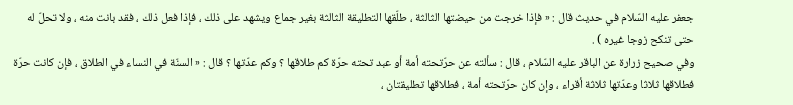جعفر عليه السّلام في حديث قال : « فإذا خرجت من حيضتها الثالثة ، طلّقها التطليقة الثالثة بغير جماع ويشهد على ذلك ، فإذا فعل ذلك ، فقد بانت منه ، ولا تحلّ له حتى تنكح زوجا غيره ) .
وفي صحيح زرارة عن الباقر عليه السّلام ، قال : سألته عن حرّتحته أمة أو عبد تحته حرّة كم طلاقها ؟ وكم عدّتها ؟ قال : « السنّة في النساء في الطلاق ، فإن كانت حرّة فطلاقها ثلاثا وعدّتها ثلاثة أقراء ، وإن كان حرّتحته أمة ، فطلاقها تطليقتان ،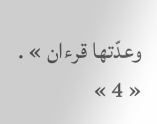وعدّتها قرءان » . « 4 »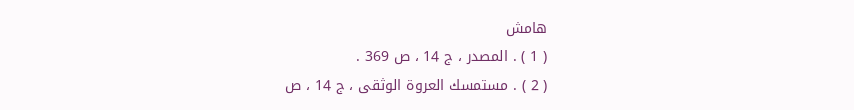هامش
( 1 ) . المصدر ، ج 14 ، ص 369 .
( 2 ) . مستمسك العروة الوثقى ، ج 14 ، ص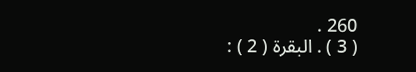260 .
( 3 ) . البقرة ( 2 ) :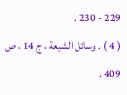229 - 230 .
( 4 ) . وسائل الشيعة ، ج 14 ، ص 409 .